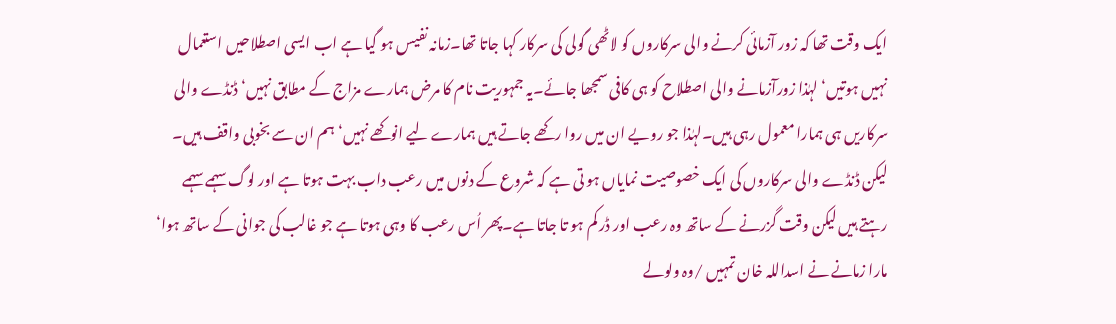ایک وقت تھا کہ زور آزمائی کرنے والی سرکاروں کو لاٹھی گولی کی سرکار کہا جاتا تھا۔زمانہ نفیس ہو گیا ہے اب ایسی اصطلاحیں استعمال نہیں ہوتیں‘ لہٰذا زورآزمانے والی اصطلاح کو ہی کافی سمجھا جائے۔یہ جمہوریت نام کا مرض ہمارے مزاج کے مطابق نہیں‘ ڈنڈے والی سرکاریں ہی ہمارا معمول رہی ہیں۔لہٰذا جو رویے ان میں روا رکھے جاتے ہیں ہمارے لیے انوکھے نہیں‘ہم ان سے بخوبی واقف ہیں۔ لیکن ڈنڈے والی سرکاروں کی ایک خصوصیت نمایاں ہو تی ہے کہ شروع کے دنوں میں رعب داب بہت ہوتا ہے اور لوگ سہمے سہمے رہتے ہیں لیکن وقت گزرنے کے ساتھ وہ رعب اور ڈر کم ہو تا جاتا ہے۔پھر اُس رعب کا وہی ہوتا ہے جو غالب کی جوانی کے ساتھ ہوا‘ مارا زمانے نے اسداللہ خان تمہیں /وہ ولولے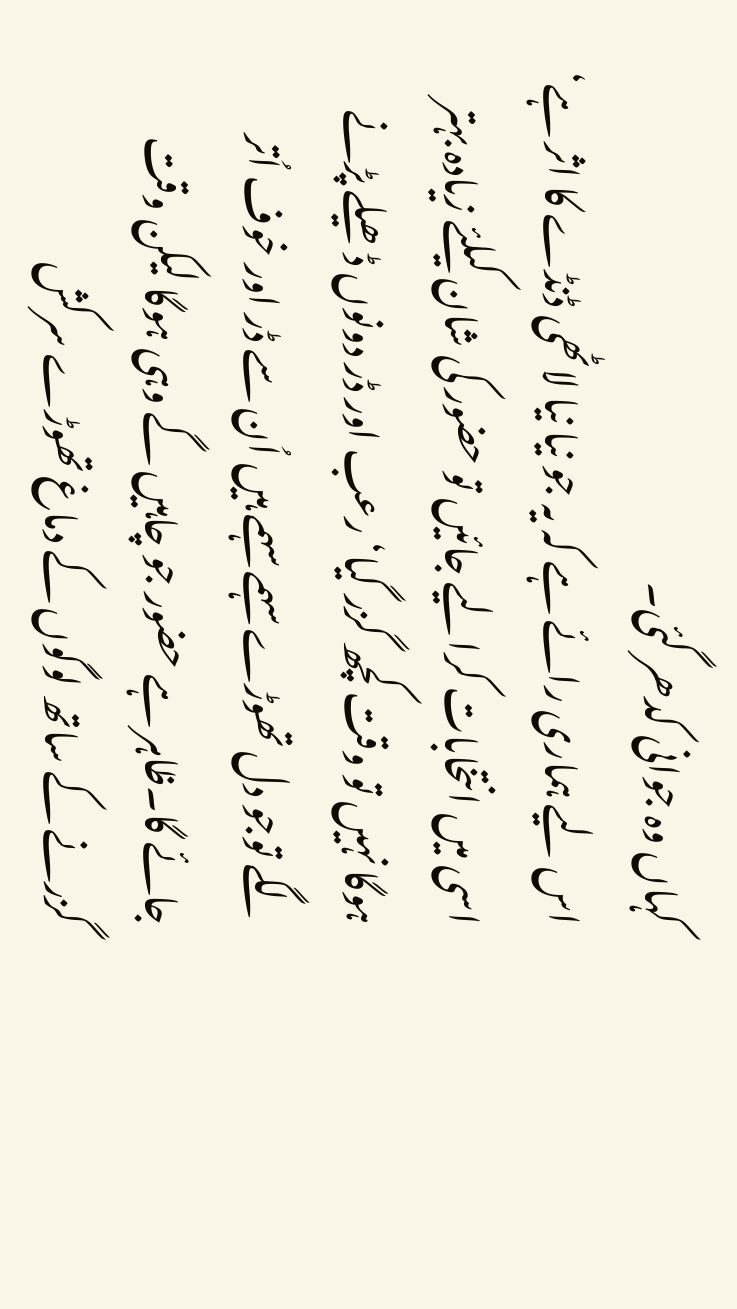کہاں وہ جوانی کدھر گئی۔
اس لیے ہماری رائے ہے کہ یہ جو نیا نیا لاٹھی ڈنڈے کا اثر ہے‘ اسی میں انتخابات کرالیے جائیں تو حضور کی شان کیلئے زیادہ بہتر ہوگا نہیں تو وقت کچھ گزر گیا‘ رعب اور ڈر دونوں ڈھیلے پڑنے لگے توجو دل تھوڑے سہمے سہمے ہیں اُن سے ڈر اور خوف اُتر جائے گا۔ظاہر ہے حضور جو چاہیں گے وہی ہوگا لیکن وقت گزرنے کے ساتھ لوگوں کے دماغ تھوڑے سرکش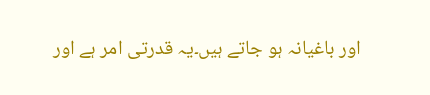اور باغیانہ ہو جاتے ہیں۔یہ قدرتی امر ہے اور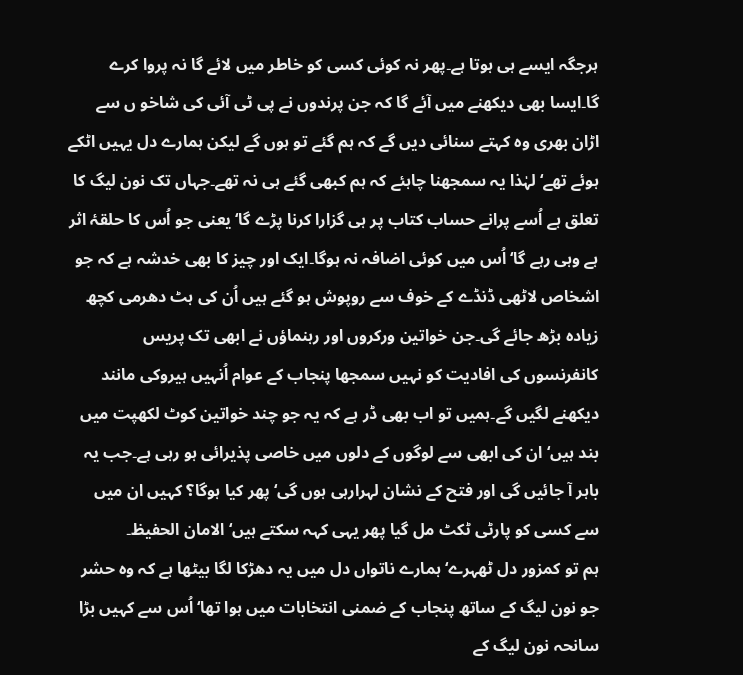ہرجگہ ایسے ہی ہوتا ہے۔پھر نہ کوئی کسی کو خاطر میں لائے گا نہ پروا کرے گا۔ایسا بھی دیکھنے میں آئے گا کہ جن پرندوں نے پی ٹی آئی کی شاخو ں سے اڑان بھری وہ کہتے سنائی دیں گے کہ ہم گئے تو ہوں گے لیکن ہمارے دل یہیں اٹکے ہوئے تھے‘ لہٰذا یہ سمجھنا چاہئے کہ ہم کبھی گئے ہی نہ تھے۔جہاں تک نون لیگ کا تعلق ہے اُسے پرانے حساب کتاب پر ہی گزارا کرنا پڑے گا‘ یعنی جو اُس کا حلقۂ اثر ہے وہی رہے گا‘ اُس میں کوئی اضافہ نہ ہوگا۔ایک اور چیز کا بھی خدشہ ہے کہ جو اشخاص لاٹھی ڈنڈے کے خوف سے روپوش ہو گئے ہیں اُن کی ہٹ دھرمی کچھ زیادہ بڑھ جائے گی۔جن خواتین ورکروں اور رہنماؤں نے ابھی تک پریس کانفرنسوں کی افادیت کو نہیں سمجھا پنجاب کے عوام اُنہیں ہیروکی مانند دیکھنے لگیں گے۔ہمیں تو اب بھی ڈر ہے کہ یہ جو چند خواتین کوٹ لکھپت میں بند ہیں‘ ان کی ابھی سے لوگوں کے دلوں میں خاصی پذیرائی ہو رہی ہے۔جب یہ باہر آ جائیں گی اور فتح کے نشان لہرارہی ہوں گی‘ پھر کیا ہوگا؟ کہیں ان میں سے کسی کو پارٹی ٹکٹ مل گیا پھر یہی کہہ سکتے ہیں‘ الامان الحفیظ۔
ہم تو کمزور دل ٹھہرے‘ ہمارے ناتواں دل میں یہ دھڑکا لگا بیٹھا ہے کہ وہ حشر جو نون لیگ کے ساتھ پنجاب کے ضمنی انتخابات میں ہوا تھا‘ اُس سے کہیں بڑا سانحہ نون لیگ کے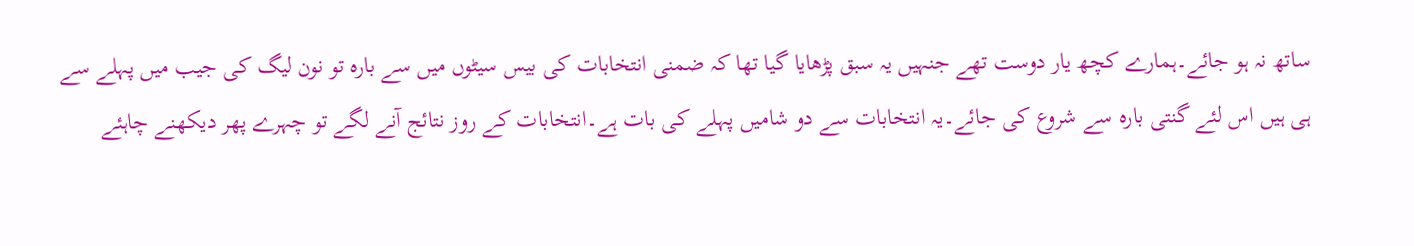ساتھ نہ ہو جائے۔ہمارے کچھ یار دوست تھے جنہیں یہ سبق پڑھایا گیا تھا کہ ضمنی انتخابات کی بیس سیٹوں میں سے بارہ تو نون لیگ کی جیب میں پہلے سے ہی ہیں اس لئے گنتی بارہ سے شروع کی جائے۔یہ انتخابات سے دو شامیں پہلے کی بات ہے۔انتخابات کے روز نتائج آنے لگے تو چہرے پھر دیکھنے چاہئے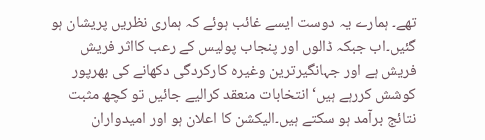تھے۔ ہمارے یہ دوست ایسے غائب ہوئے کہ ہماری نظریں پریشان ہو گئیں۔اب جبکہ ڈالوں اور پنجاب پولیس کے رعب کااثر فریش فریش ہے اور جہانگیرترین وغیرہ کارکردگی دکھانے کی بھرپور کوشش کررہے ہیں‘انتخابات منعقد کرالیے جائیں تو کچھ مثبت نتائج برآمد ہو سکتے ہیں۔الیکشن کا اعلان ہو اور امیدواران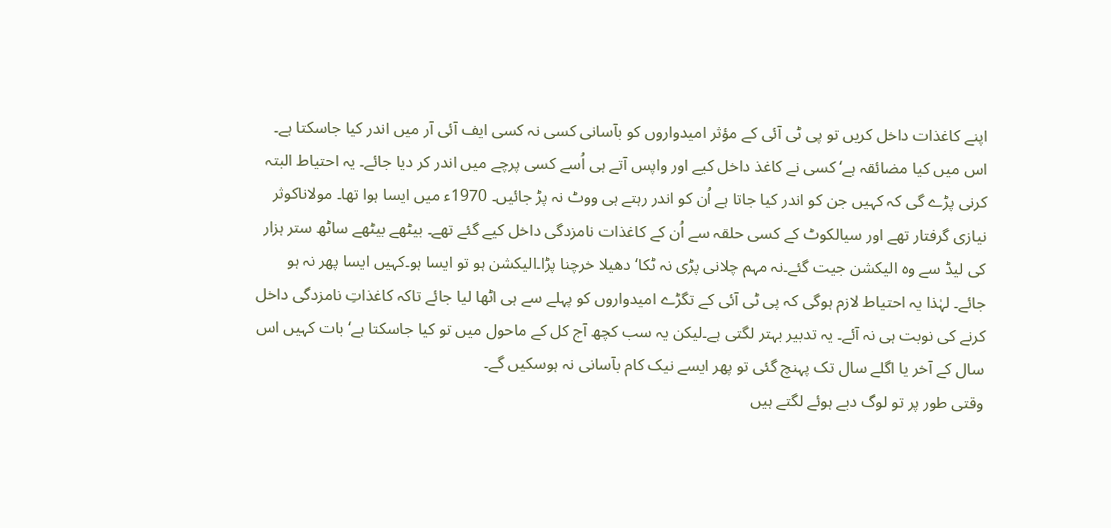اپنے کاغذات داخل کریں تو پی ٹی آئی کے مؤثر امیدواروں کو بآسانی کسی نہ کسی ایف آئی آر میں اندر کیا جاسکتا ہے۔
اس میں کیا مضائقہ ہے‘ کسی نے کاغذ داخل کیے اور واپس آتے ہی اُسے کسی پرچے میں اندر کر دیا جائے۔ یہ احتیاط البتہ کرنی پڑے گی کہ کہیں جن کو اندر کیا جاتا ہے اُن کو اندر رہتے ہی ووٹ نہ پڑ جائیں۔ 1970ء میں ایسا ہوا تھا۔ مولاناکوثر نیازی گرفتار تھے اور سیالکوٹ کے کسی حلقہ سے اُن کے کاغذات نامزدگی داخل کیے گئے تھے۔ بیٹھے بیٹھے ساٹھ ستر ہزار کی لیڈ سے وہ الیکشن جیت گئے۔نہ مہم چلانی پڑی نہ ٹکا‘ دھیلا خرچنا پڑا۔الیکشن ہو تو ایسا ہو۔کہیں ایسا پھر نہ ہو جائے۔ لہٰذا یہ احتیاط لازم ہوگی کہ پی ٹی آئی کے تگڑے امیدواروں کو پہلے سے ہی اٹھا لیا جائے تاکہ کاغذاتِ نامزدگی داخل کرنے کی نوبت ہی نہ آئے۔ یہ تدبیر بہتر لگتی ہے۔لیکن یہ سب کچھ آج کل کے ماحول میں تو کیا جاسکتا ہے‘ بات کہیں اس سال کے آخر یا اگلے سال تک پہنچ گئی تو پھر ایسے نیک کام بآسانی نہ ہوسکیں گے۔
وقتی طور پر تو لوگ دبے ہوئے لگتے ہیں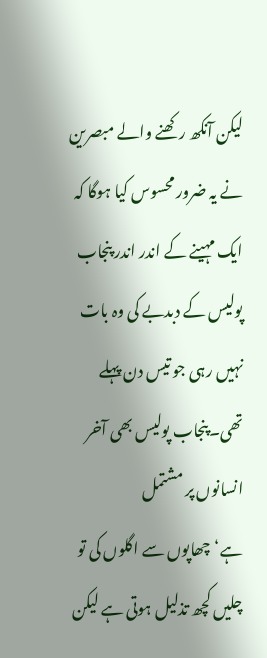لیکن آنکھ رکھنے والے مبصرین نے یہ ضرور محسوس کیا ہوگا کہ ایک مہینے کے اندر اندر پنجاب پولیس کے دبدبے کی وہ بات نہیں رہی جو تیس دن پہلے تھی۔پنجاب پولیس بھی آخر انسانوں پر مشتمل ہے‘چھاپوں سے اگلوں کی تو چلیں کچھ تذلیل ہوتی ہے لیکن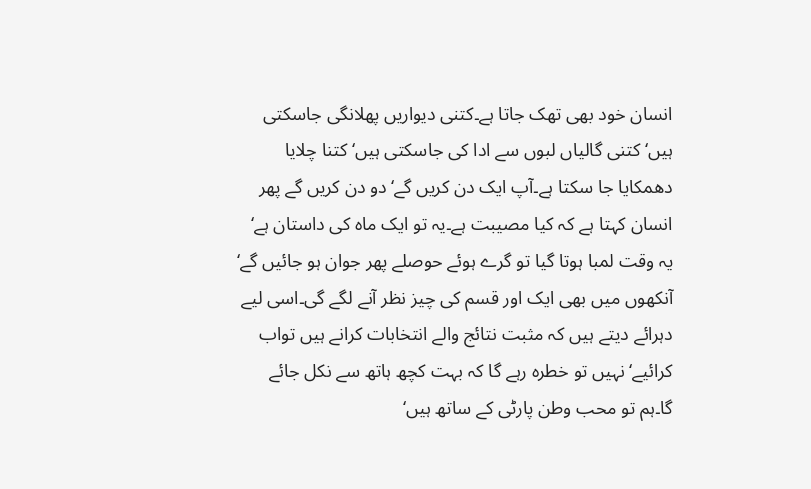انسان خود بھی تھک جاتا ہے۔کتنی دیواریں پھلانگی جاسکتی ہیں‘ کتنی گالیاں لبوں سے ادا کی جاسکتی ہیں‘ کتنا چلایا دھمکایا جا سکتا ہے۔آپ ایک دن کریں گے‘ دو دن کریں گے پھر انسان کہتا ہے کہ کیا مصیبت ہے۔یہ تو ایک ماہ کی داستان ہے‘ یہ وقت لمبا ہوتا گیا تو گرے ہوئے حوصلے پھر جوان ہو جائیں گے‘ آنکھوں میں بھی ایک اور قسم کی چیز نظر آنے لگے گی۔اسی لیے دہرائے دیتے ہیں کہ مثبت نتائج والے انتخابات کرانے ہیں تواب کرائیے‘ نہیں تو خطرہ رہے گا کہ بہت کچھ ہاتھ سے نکل جائے گا۔ہم تو محب وطن پارٹی کے ساتھ ہیں‘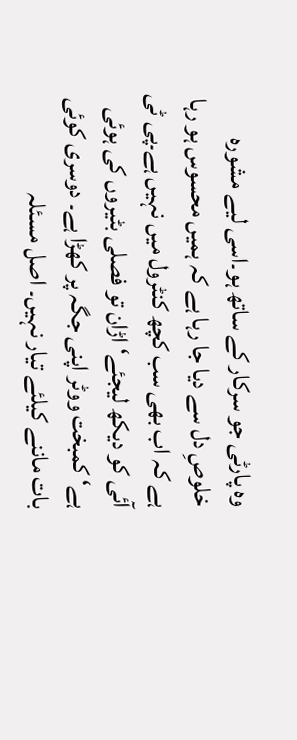وہ پارٹی جو سرکار کے ساتھ ہو۔اسی لیے مشورہ خلوصِ دل سے دیا جا رہا ہے کہ ہمیں محسوس ہو رہا ہے کہ اب بھی سب کچھ کنٹرول میں نہیں ہے۔پی ٹی آئی کو دیکھ لیجئے‘ اڑان تو فصلی بٹیروں کی ہوئی ہے‘ کمبخت ووٹر اپنی جگہ پر کھڑا ہے۔ دوسری کوئی بات ماننے کیلئے تیار نہیں۔ اصل مسئلہ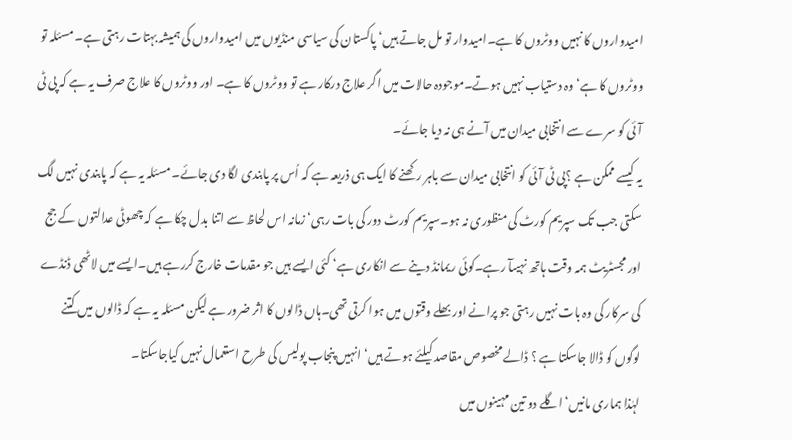امیدواروں کا نہیں ووٹروں کا ہے۔امیدوار تو مل جاتے ہیں‘ پاکستان کی سیاسی منڈیوں میں امیدواروں کی ہمیشہ بہتات رہتی ہے۔ مسئلہ تو ووٹروں کا ہے‘ وہ دستیاب نہیں ہوتے۔موجودہ حالات میں اگر علاج درکار ہے تو ووٹروں کا ہے۔ اور ووٹروں کا علاج صرف یہ ہے کہ پی ٹی آئی کو سرے سے انتخابی میدان میں آنے ہی نہ دیا جائے۔
یہ کیسے ممکن ہے ؟پی ٹی آئی کو انتخابی میدان سے باہر رکھنے کا ایک ہی ذریعہ ہے کہ اُس پر پابندی لگا دی جائے۔ مسئلہ یہ ہے کہ پابندی نہیں لگ سکتی جب تک سپریم کورٹ کی منظوری نہ ہو۔سپریم کورٹ دور کی بات رہی‘ زمانہ اس لحاظ سے اتنا بدل چکا ہے کہ چھوٹی عدالتوں کے جج اور مجسٹریٹ ہمہ وقت ہاتھ نہیںآ رہے۔کوئی ریمانڈ دینے سے انکاری ہے‘ کئی ایسے ہیں جو مقدمات خارج کررہے ہیں۔ایسے میں لاٹھی ڈنڈے کی سرکار کی وہ بات نہیں رہتی جو پرانے اور بھلے وقتوں میں ہوا کرتی تھی۔ہاں ڈالوں کا اثر ضرور ہے لیکن مسئلہ یہ ہے کہ ڈالوں میں کتنے لوگوں کو ڈالا جاسکتا ہے ؟ ڈالے مخصوص مقاصد کیلئے ہوتے ہیں‘ انہیں پنجاب پولیس کی طرح استعمال نہیں کیاجاسکتا۔
لہٰذا ہماری مانیں‘ اگلے دو تین مہینوں میں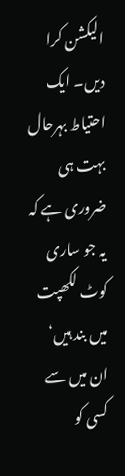الیکشن کرا دیں۔ ایک احتیاط بہرحال بہت ہی ضروری ہے کہ یہ جو ساری کوٹ لکھپت میں بند ہیں‘ ان میں سے کسی کو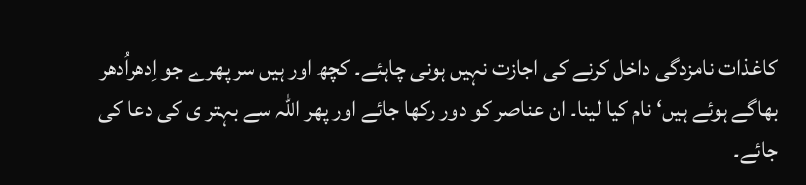کاغذات نامزدگی داخل کرنے کی اجازت نہیں ہونی چاہئے۔ کچھ اور ہیں سر پھرے جو اِدھراُدھر بھاگے ہوئے ہیں‘ نام کیا لینا۔ ان عناصر کو دور رکھا جائے اور پھر اللہ سے بہتر ی کی دعا کی جائے۔